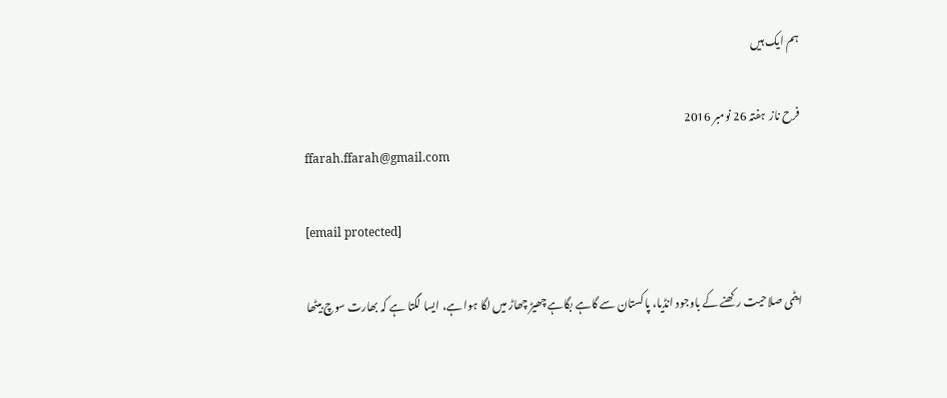ہم ایک ہیں

فرح ناز  ہفتہ 26 نومبر 2016
ffarah.ffarah@gmail.com

[email protected]

ایٹمی صلاحیت رکھنے کے باوجود انڈیا، پاکستان سے گاہے بگاہے چھیڑ چھاڑ میں لگا ہوا ہے، ایسا لگتا ہے کہ بھارت سوچ بیٹھا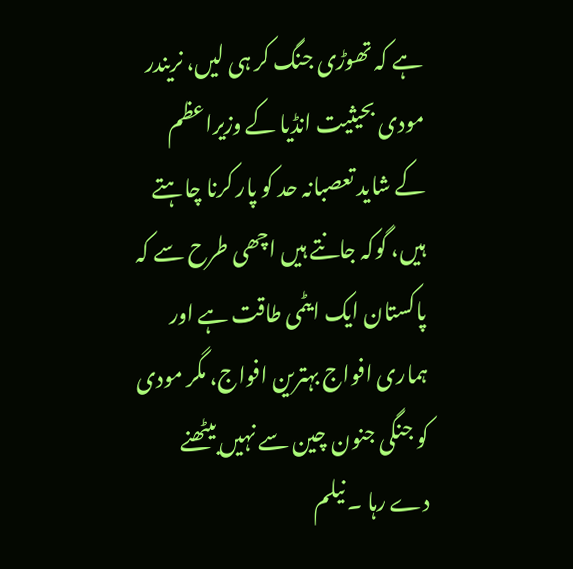ہے کہ تھوڑی جنگ کر ہی لیں، نریندر مودی بحیثیت انڈیا کے وزیراعظم کے شاید تعصبانہ حد کو پار کرنا چاہتے ہیں، گوکہ جانتے ہیں اچھی طرح سے کہ پاکستان ایک ایٹمی طاقت ہے اور ہماری افواج بہترین افواج، مگر مودی کو جنگی جنون چین سے نہیں بیٹھنے دے رہا ۔ نیلم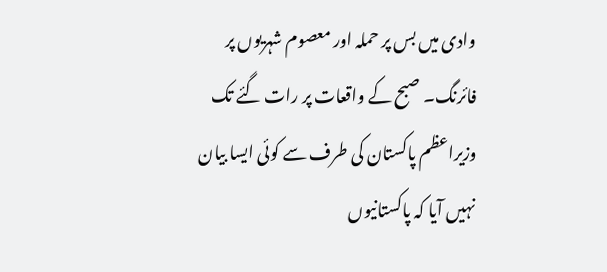وادی میں بس پر حملہ اور معصوم شہریوں پر فائرنگ۔ صبح کے واقعات پر رات گئے تک وزیراعظم پاکستان کی طرف سے کوئی ایسا بیان نہیں آیا کہ پاکستانیوں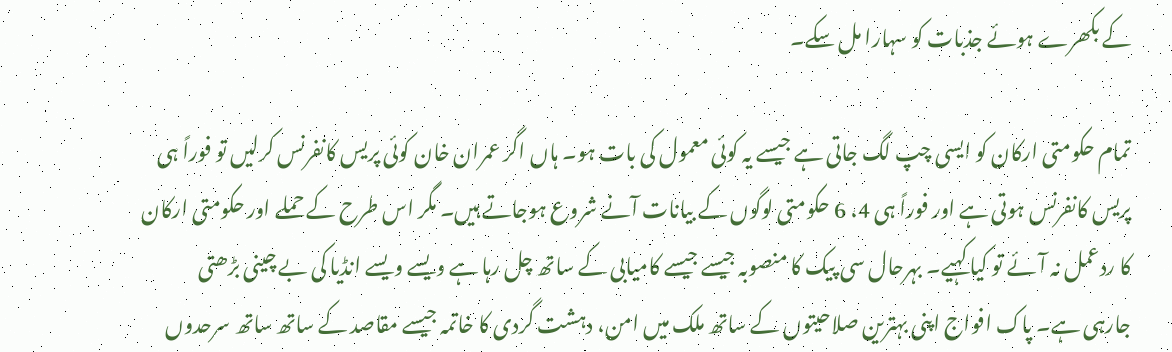کے بکھرے ہوئے جذبات کو سہارا مل سکے۔

تمام حکومتی ارکان کو ایسی چپ لگ جاتی ہے جیسے یہ کوئی معمول کی بات ہو۔ ہاں اگر عمران خان کوئی پریس کانفرنس کرلیں تو فوراً ہی پریس کانفرنس ہوتی ہے اور فوراً ہی 4، 6 حکومتی لوگوں کے بیانات آنے شروع ہوجاتے ہیں۔ مگر اس طرح کے حملے اور حکومتی ارکان کا ردعمل نہ آئے تو کیا کہیے۔ بہرحال سی پیک کا منصوبہ جیسے جیسے کامیابی کے ساتھ چل رہا ہے ویسے ویسے انڈیا کی بے چینی بڑھتی جارہی ہے۔ پاک افواج اپنی بہترین صلاحیتوں کے ساتھ ملک میں امن، دہشت گردی کا خاتمہ جیسے مقاصد کے ساتھ ساتھ سرحدوں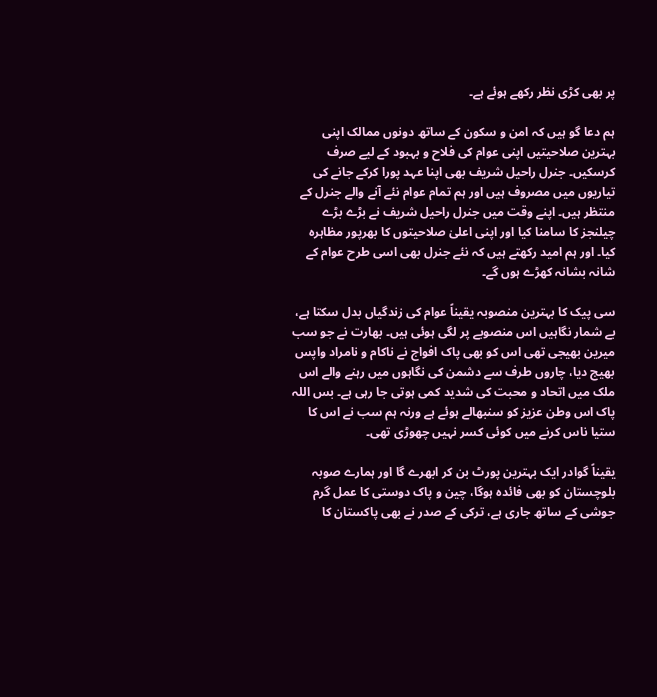پر بھی کڑی نظر رکھے ہوئے ہے۔

ہم دعا گو ہیں کہ امن و سکون کے ساتھ دونوں ممالک اپنی بہترین صلاحیتیں اپنی عوام کی فلاح و بہبود کے لیے صرف کرسکیں۔ جنرل راحیل شریف بھی اپنا عہد پورا کرکے جانے کی تیاریوں میں مصروف ہیں اور ہم تمام عوام نئے آنے والے جنرل کے منتظر ہیں۔ اپنے وقت میں جنرل راحیل شریف نے بڑے بڑے چیلنجز کا سامنا کیا اور اپنی اعلیٰ صلاحیتوں کا بھرپور مظاہرہ کیا۔ اور ہم امید رکھتے ہیں کہ نئے جنرل بھی اسی طرح عوام کے شانہ بشانہ کھڑے ہوں گے۔

سی پیک کا بہترین منصوبہ یقیناً عوام کی زندگیاں بدل سکتا ہے، بے شمار نگاہیں اس منصوبے پر لگی ہوئی ہیں۔ بھارت نے جو سب میرین بھیجی تھی اس کو بھی پاک افواج نے ناکام و نامراد واپس بھیج دیا، چاروں طرف سے دشمن کی نگاہوں میں رہنے والے اس ملک میں اتحاد و محبت کی شدید کمی ہوتی جا رہی ہے۔ بس اللہ پاک اس وطن عزیز کو سنبھالے ہوئے ہے ورنہ ہم سب نے اس کا ستیا ناس کرنے میں کوئی کسر نہیں چھوڑی تھی۔

یقیناً گوادر ایک بہترین پورٹ بن کر ابھرے گا اور ہمارے صوبہ بلوچستان کو بھی فائدہ ہوگا، چین و پاک دوستی کا عمل گرم جوشی کے ساتھ جاری ہے، ترکی کے صدر نے بھی پاکستان کا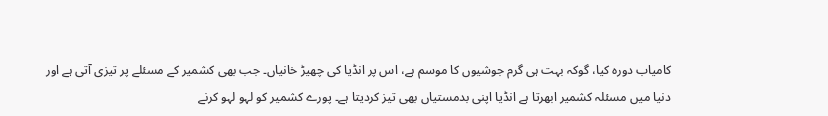کامیاب دورہ کیا، گوکہ بہت ہی گرم جوشیوں کا موسم ہے، اس پر انڈیا کی چھیڑ خانیاں۔ جب بھی کشمیر کے مسئلے پر تیزی آتی ہے اور دنیا میں مسئلہ کشمیر ابھرتا ہے انڈیا اپنی بدمستیاں بھی تیز کردیتا ہے۔ پورے کشمیر کو لہو لہو کرنے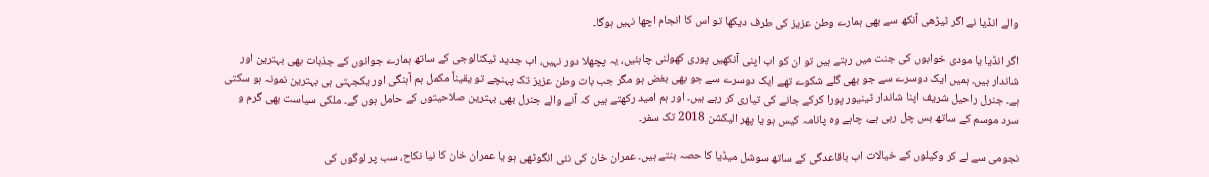والے انڈیا نے اگر ٹیڑھی آنکھ سے بھی ہمارے وطن عزیز کی طرف دیکھا تو اس کا انجام اچھا نہیں ہوگا۔

اگر انڈیا یا مودی خوابوں کی جنت میں رہتے ہیں تو ان کو اب اپنی آنکھیں پوری کھولنی چاہئیں، یہ پچھلا دور نہیں، اب جدید ٹیکنالوجی کے ساتھ ہمارے جوانوں کے جذبات بھی بہترین اور شاندار ہیں۔ ہمیں ایک دوسرے سے جو بھی گلے شکوے تھے ایک دوسرے سے جو بھی بغض ہو مگر جب بات وطن عزیز تک پہنچے تو یقیناً مکمل ہم آہنگی اور یکجہتی ہی بہترین نمونہ ہو سکتی ہے۔ جنرل راحیل شریف اپنا شاندار ٹینیور پورا کرکے جانے کی تیاری کر رہے ہیں۔ اور ہم امید رکھتے ہیں کہ آنے والے جنرل بھی بہترین صلاحیتوں کے حامل ہوں گے۔ ملکی سیاست بھی گرم و سرد موسم کے ساتھ بس چل رہی ہے، چاہے وہ پانامہ کیس ہو یا پھر الیکشن 2018 تک سفر۔

نجومی سے لے کر وکیلوں کے خیالات اب باقاعدگی کے ساتھ سوشل میڈیا کا حصہ بنتے ہیں۔ عمران خان کی نئی انگوٹھی ہو یا عمران خان کا نیا نکاح، سب پر لوگوں کی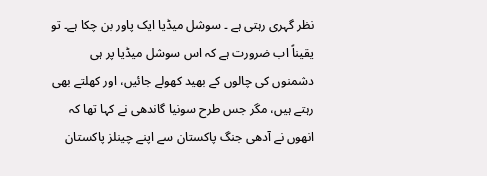نظر گہری رہتی ہے ۔ سوشل میڈیا ایک پاور بن چکا ہے۔ تو یقیناً اب ضرورت ہے کہ اس سوشل میڈیا پر ہی دشمنوں کی چالوں کے بھید کھولے جائیں، اور کھلتے بھی رہتے ہیں، مگر جس طرح سونیا گاندھی نے کہا تھا کہ انھوں نے آدھی جنگ پاکستان سے اپنے چینلز پاکستان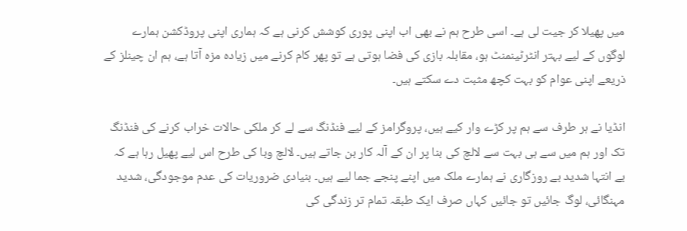میں پھیلا کر جیت لی ہے۔ اسی طرح ہم نے بھی اب اپنی پوری کوشش کرنی ہے کہ ہماری اپنی پروڈکشن ہمارے لوگوں کے لیے بہتر انٹرٹینمنٹ ہو، مقابلہ بازی کی فضا ہوتی ہے تو پھر کام کرنے میں زیادہ مزہ آتا ہے، ہم ان چینلز کے ذریعے اپنی عوام کو بہت کچھ مثبت دے سکتے ہیں۔

انڈیا نے ہر طرف سے ہم پر کڑے وار کیے ہیں، پروگرامز کے لیے فنڈنگ سے لے کر ملکی حالات خراب کرنے کی فنڈنگ تک اور ہم میں سے ہی بہت سے لالچ کی بنا پر ان کے آلہ کار بن جاتے ہیں۔ لالچ وبا کی طرح اس لیے پھیل رہا ہے کہ بے انتہا شدید بے روزگاری نے ہمارے ملک میں اپنے پنجے جما لیے ہیں۔ بنیادی ضروریات کی عدم موجودگی، شدید مہنگائی، لوگ جائیں تو جائیں کہاں صرف ایک طبقہ تمام تر زندگی کی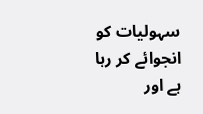سہولیات کو انجوائے کر رہا ہے اور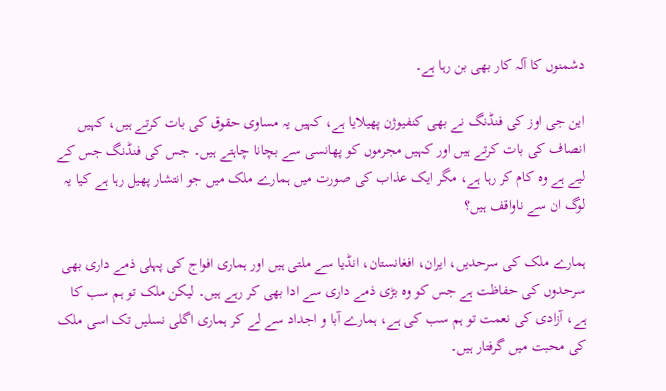دشمنوں کا آلہ کار بھی بن رہا ہے۔

این جی اوز کی فنڈنگ نے بھی کنفیوژن پھیلایا ہے، کہیں یہ مساوی حقوق کی بات کرتے ہیں، کہیں انصاف کی بات کرتے ہیں اور کہیں مجرموں کو پھانسی سے بچانا چاہتے ہیں۔ جس کی فنڈنگ جس کے لیے ہے وہ کام کر رہا ہے، مگر ایک عذاب کی صورت میں ہمارے ملک میں جو انتشار پھیل رہا ہے کیا یہ لوگ ان سے ناواقف ہیں؟

ہمارے ملک کی سرحدیں، ایران، افغانستان، انڈیا سے ملتی ہیں اور ہماری افواج کی پہلی ذمے داری بھی سرحدوں کی حفاظت ہے جس کو وہ بڑی ذمے داری سے ادا بھی کر رہے ہیں۔ لیکن ملک تو ہم سب کا ہے، آزادی کی نعمت تو ہم سب کی ہے، ہمارے آبا و اجداد سے لے کر ہماری اگلی نسلیں تک اسی ملک کی محبت میں گرفتار ہیں۔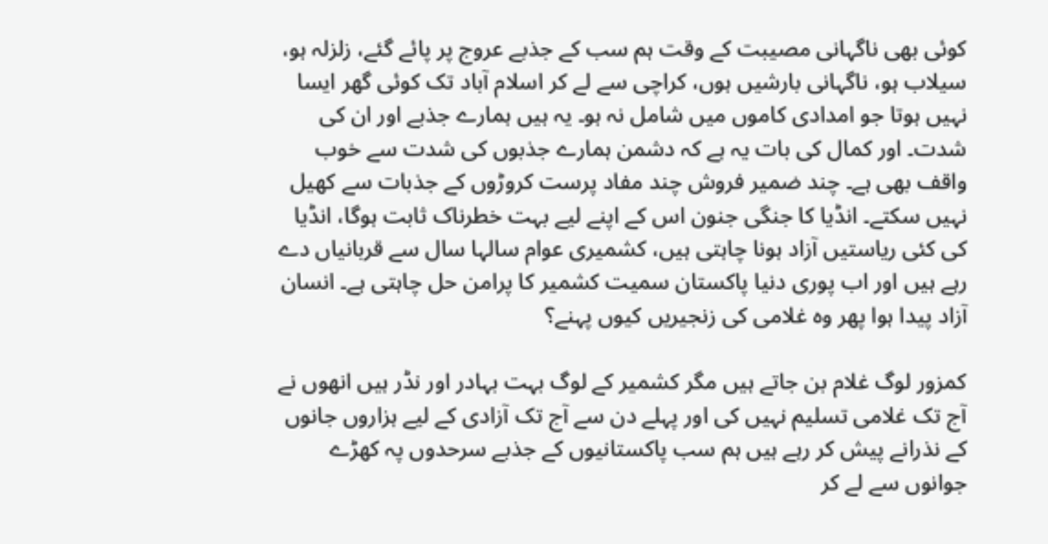کوئی بھی ناگہانی مصیبت کے وقت ہم سب کے جذبے عروج پر پائے گئے، زلزلہ ہو، سیلاب ہو، ناگہانی بارشیں ہوں، کراچی سے لے کر اسلام آباد تک کوئی گھر ایسا نہیں ہوتا جو امدادی کاموں میں شامل نہ ہو۔ یہ ہیں ہمارے جذبے اور ان کی شدت۔ اور کمال کی بات یہ ہے کہ دشمن ہمارے جذبوں کی شدت سے خوب واقف بھی ہے۔ چند ضمیر فروش چند مفاد پرست کروڑوں کے جذبات سے کھیل نہیں سکتے۔ انڈیا کا جنگی جنون اس کے اپنے لیے بہت خطرناک ثابت ہوگا، انڈیا کی کئی ریاستیں آزاد ہونا چاہتی ہیں، کشمیری عوام سالہا سال سے قربانیاں دے رہے ہیں اور اب پوری دنیا پاکستان سمیت کشمیر کا پرامن حل چاہتی ہے۔ انسان آزاد پیدا ہوا پھر وہ غلامی کی زنجیریں کیوں پہنے؟

کمزور لوگ غلام بن جاتے ہیں مگر کشمیر کے لوگ بہت بہادر اور نڈر ہیں انھوں نے آج تک غلامی تسلیم نہیں کی اور پہلے دن سے آج تک آزادی کے لیے ہزاروں جانوں کے نذرانے پیش کر رہے ہیں ہم سب پاکستانیوں کے جذبے سرحدوں پہ کھڑے جوانوں سے لے کر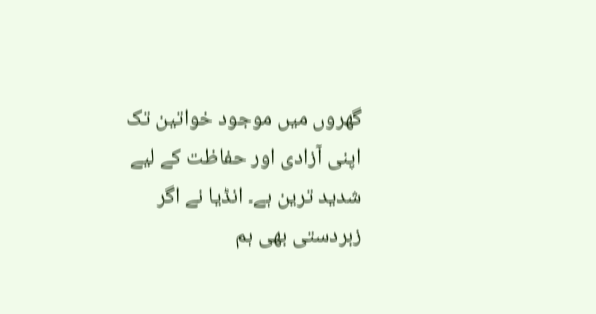گھروں میں موجود خواتین تک اپنی آزادی اور حفاظت کے لیے شدید ترین ہے۔ انڈیا نے اگر زبردستی بھی ہم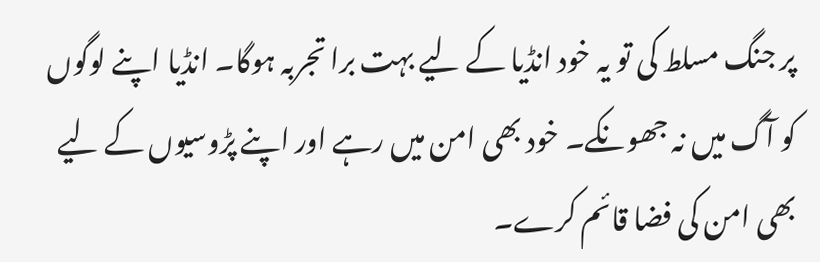پر جنگ مسلط کی تو یہ خود انڈیا کے لیے بہت برا تجربہ ہوگا۔ انڈیا اپنے لوگوں کو آگ میں نہ جھونکے۔ خود بھی امن میں رہے اور اپنے پڑوسیوں کے لیے بھی امن کی فضا قائم کرے۔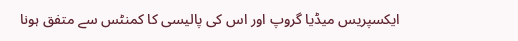ایکسپریس میڈیا گروپ اور اس کی پالیسی کا کمنٹس سے متفق ہونا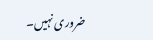ضروری نہیں۔